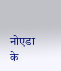नोएडा के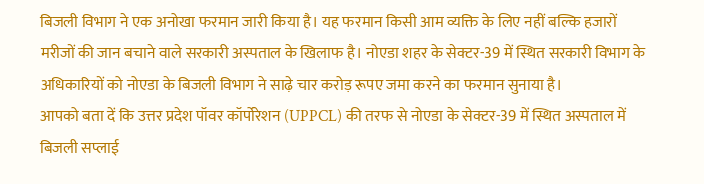बिजली विभाग ने एक अनोखा फरमान जारी किया है। यह फरमान किसी आम व्यक्ति के लिए नहीं बल्कि हजारों मरीजों की जान बचाने वाले सरकारी अस्पताल के खिलाफ है। नोएडा शहर के सेक्टर-39 में स्थित सरकारी विभाग के अधिकारियों को नोएडा के बिजली विभाग ने साढ़े चार करोड़ रूपए जमा करने का फरमान सुनाया है।
आपको बता दें कि उत्तर प्रदेश पॉवर कॉर्पोरेशन (UPPCL) की तरफ से नोएडा के सेक्टर-39 में स्थित अस्पताल में बिजली सप्लाई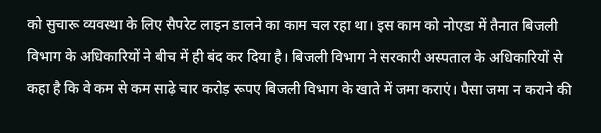को सुचारू व्यवस्था के लिए सैपरेट लाइन डालने का काम चल रहा था। इस काम को नोएडा में तैनात बिजली विभाग के अधिकारियों ने बीच में ही बंद कर दिया है। बिजली विभाग ने सरकारी अस्पताल के अधिकारियों से कहा है कि वे कम से कम साढ़े चार करोड़ रूपए बिजली विभाग के खाते में जमा कराएं। पैसा जमा न कराने की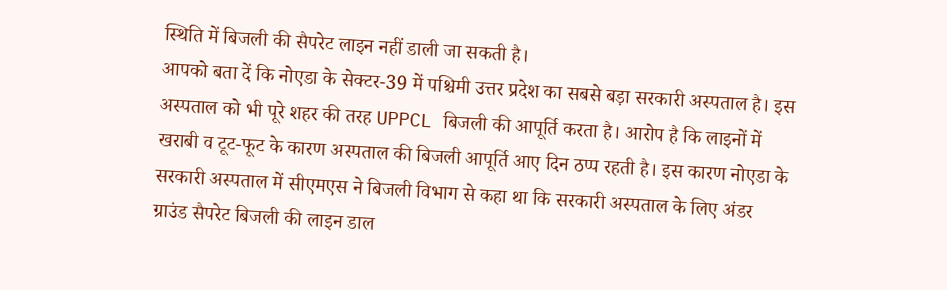स्थिति में बिजली की सैपरेट लाइन नहीं डाली जा सकती है।
आपको बता दें कि नोएडा के सेक्टर-39 में पश्चिमी उत्तर प्रदेश का सबसे बड़ा सरकारी अस्पताल है। इस अस्पताल को भी पूरे शहर की तरह UPPCL बिजली की आपूर्ति करता है। आरोप है कि लाइनों में खराबी व टूट-फूट के कारण अस्पताल की बिजली आपूर्ति आए दिन ठप्प रहती है। इस कारण नोएडा के सरकारी अस्पताल में सीएमएस ने बिजली विभाग से कहा था कि सरकारी अस्पताल के लिए अंडर ग्राउंड सैपरेट बिजली की लाइन डाल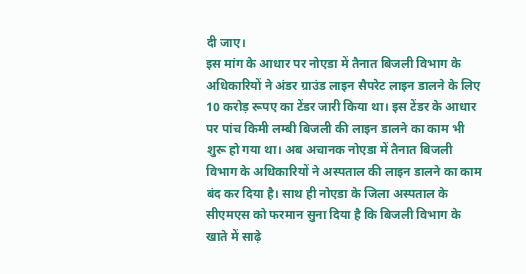दी जाए।
इस मांग के आधार पर नोएडा में तैनात बिजली विभाग के अधिकारियों ने अंडर ग्राउंड लाइन सैपरेट लाइन डालने के लिए 10 करोड़ रूपए का टेंडर जारी किया था। इस टेंडर के आधार पर पांच किमी लम्बी बिजली की लाइन डालने का काम भी शुरू हो गया था। अब अचानक नोएडा में तैनात बिजली विभाग के अधिकारियों ने अस्पताल की लाइन डालने का काम बंद कर दिया है। साथ ही नोएडा के जिला अस्पताल के सीएमएस को फरमान सुना दिया है कि बिजली विभाग के खाते में साढ़े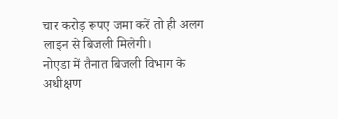चार करोड़ रूपए जमा करें तो ही अलग लाइन से बिजली मिलेगी।
नोएडा में तैनात बिजली विभाग के अधीक्षण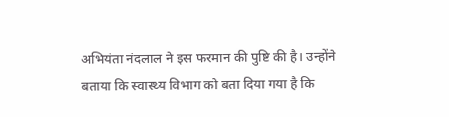अभियंता नंदलाल ने इस फरमान की पुष्टि की है। उन्होंने बताया कि स्वास्थ्य विभाग को बता दिया गया है कि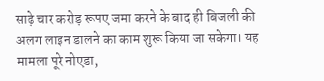साढ़े चार करोड़ रूपए जमा करने के बाद ही बिजली की अलग लाइन डालने का काम शुरू किया जा सकेगा। यह मामला पूरे नोएडा,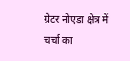ग्रेटर नोएडा क्षेत्र में चर्चा का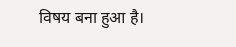विषय बना हुआ है।